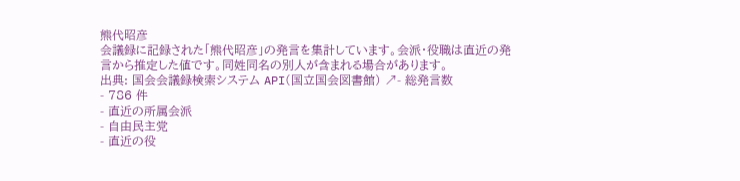熊代昭彦
会議録に記録された「熊代昭彦」の発言を集計しています。会派・役職は直近の発言から推定した値です。同姓同名の別人が含まれる場合があります。
出典: 国会会議録検索システム API(国立国会図書館) ↗- 総発言数
- 786 件
- 直近の所属会派
- 自由民主党
- 直近の役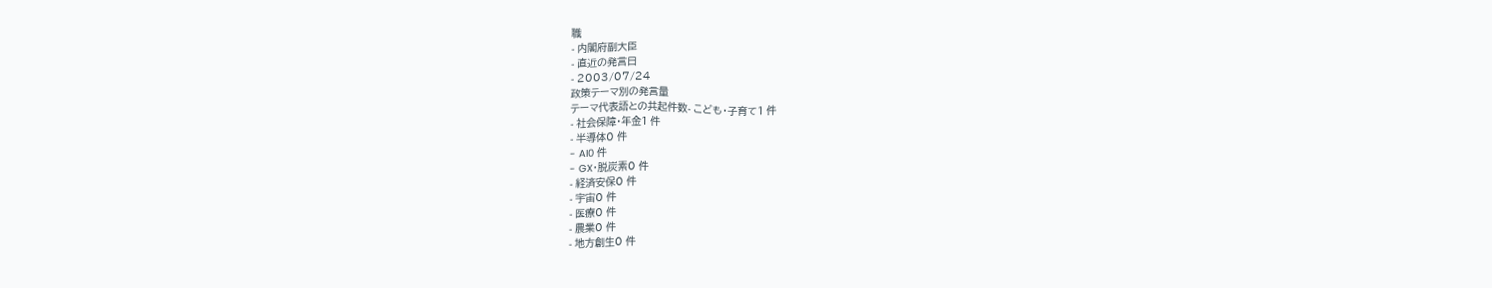職
- 内閣府副大臣
- 直近の発言日
- 2003/07/24
政策テーマ別の発言量
テーマ代表語との共起件数- こども・子育て1 件
- 社会保障・年金1 件
- 半導体0 件
- AI0 件
- GX・脱炭素0 件
- 経済安保0 件
- 宇宙0 件
- 医療0 件
- 農業0 件
- 地方創生0 件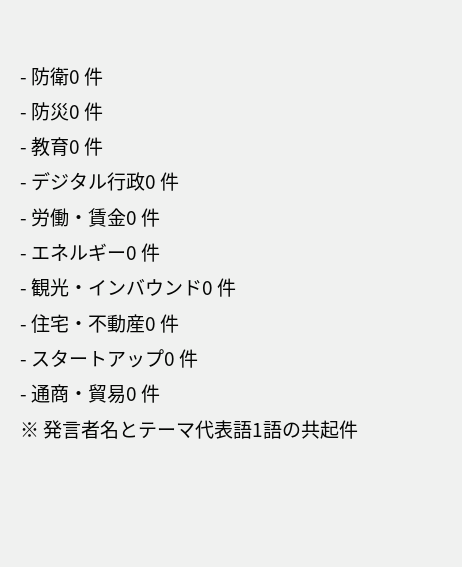- 防衛0 件
- 防災0 件
- 教育0 件
- デジタル行政0 件
- 労働・賃金0 件
- エネルギー0 件
- 観光・インバウンド0 件
- 住宅・不動産0 件
- スタートアップ0 件
- 通商・貿易0 件
※ 発言者名とテーマ代表語1語の共起件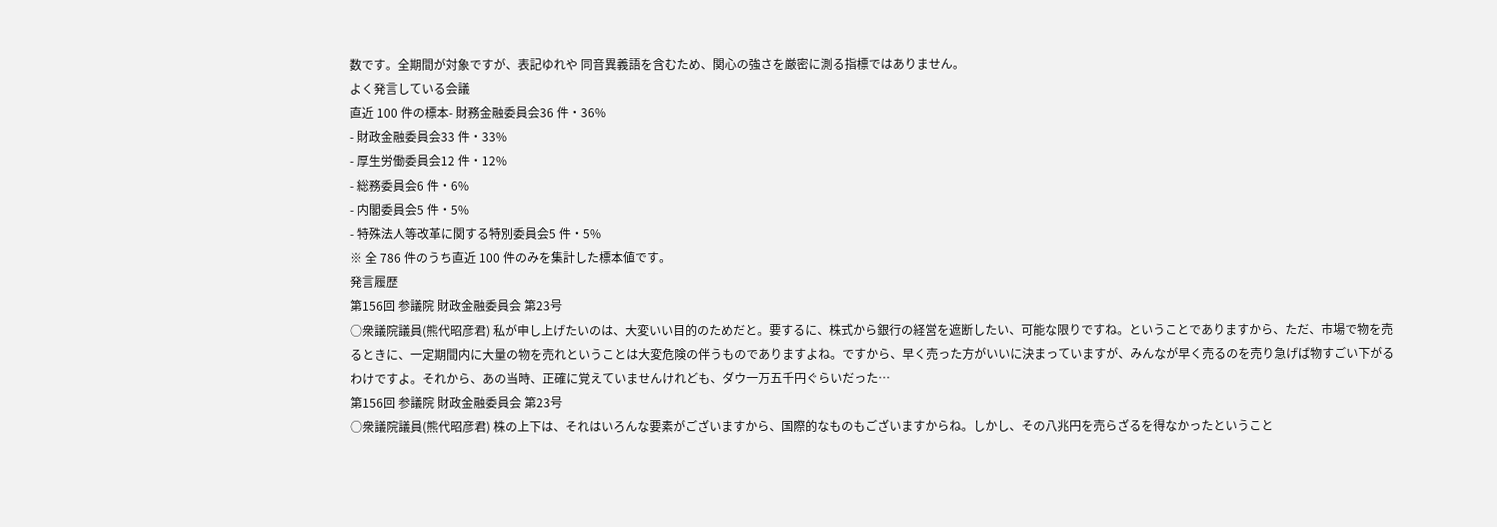数です。全期間が対象ですが、表記ゆれや 同音異義語を含むため、関心の強さを厳密に測る指標ではありません。
よく発言している会議
直近 100 件の標本- 財務金融委員会36 件・36%
- 財政金融委員会33 件・33%
- 厚生労働委員会12 件・12%
- 総務委員会6 件・6%
- 内閣委員会5 件・5%
- 特殊法人等改革に関する特別委員会5 件・5%
※ 全 786 件のうち直近 100 件のみを集計した標本値です。
発言履歴
第156回 参議院 財政金融委員会 第23号
○衆議院議員(熊代昭彦君) 私が申し上げたいのは、大変いい目的のためだと。要するに、株式から銀行の経営を遮断したい、可能な限りですね。ということでありますから、ただ、市場で物を売るときに、一定期間内に大量の物を売れということは大変危険の伴うものでありますよね。ですから、早く売った方がいいに決まっていますが、みんなが早く売るのを売り急げば物すごい下がるわけですよ。それから、あの当時、正確に覚えていませんけれども、ダウ一万五千円ぐらいだった…
第156回 参議院 財政金融委員会 第23号
○衆議院議員(熊代昭彦君) 株の上下は、それはいろんな要素がございますから、国際的なものもございますからね。しかし、その八兆円を売らざるを得なかったということ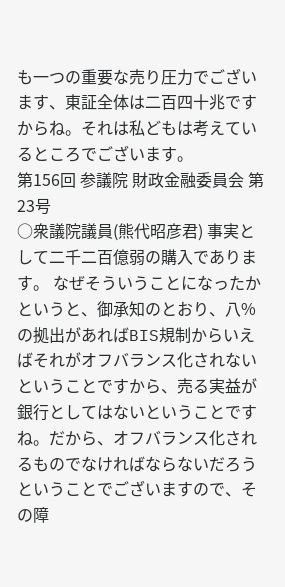も一つの重要な売り圧力でございます、東証全体は二百四十兆ですからね。それは私どもは考えているところでございます。
第156回 参議院 財政金融委員会 第23号
○衆議院議員(熊代昭彦君) 事実として二千二百億弱の購入であります。 なぜそういうことになったかというと、御承知のとおり、八%の拠出があればBIS規制からいえばそれがオフバランス化されないということですから、売る実益が銀行としてはないということですね。だから、オフバランス化されるものでなければならないだろうということでございますので、その障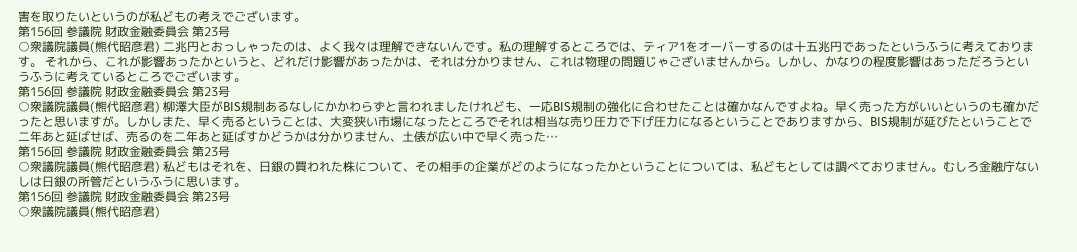害を取りたいというのが私どもの考えでございます。
第156回 参議院 財政金融委員会 第23号
○衆議院議員(熊代昭彦君) 二兆円とおっしゃったのは、よく我々は理解できないんです。私の理解するところでは、ティア1をオーバーするのは十五兆円であったというふうに考えております。 それから、これが影響あったかというと、どれだけ影響があったかは、それは分かりません、これは物理の問題じゃございませんから。しかし、かなりの程度影響はあっただろうというふうに考えているところでございます。
第156回 参議院 財政金融委員会 第23号
○衆議院議員(熊代昭彦君) 柳澤大臣がBIS規制あるなしにかかわらずと言われましたけれども、一応BIS規制の強化に合わせたことは確かなんですよね。早く売った方がいいというのも確かだったと思いますが。しかしまた、早く売るということは、大変狭い市場になったところでそれは相当な売り圧力で下げ圧力になるということでありますから、BIS規制が延びたということで二年あと延ばせば、売るのを二年あと延ばすかどうかは分かりません、土俵が広い中で早く売った…
第156回 参議院 財政金融委員会 第23号
○衆議院議員(熊代昭彦君) 私どもはそれを、日銀の買われた株について、その相手の企業がどのようになったかということについては、私どもとしては調べておりません。むしろ金融庁ないしは日銀の所管だというふうに思います。
第156回 参議院 財政金融委員会 第23号
○衆議院議員(熊代昭彦君)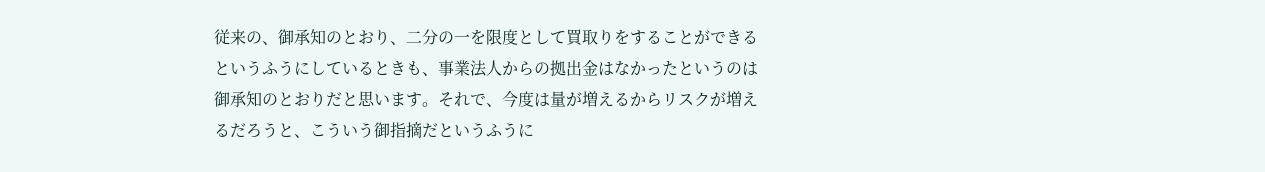従来の、御承知のとおり、二分の一を限度として買取りをすることができるというふうにしているときも、事業法人からの拠出金はなかったというのは御承知のとおりだと思います。それで、今度は量が増えるからリスクが増えるだろうと、こういう御指摘だというふうに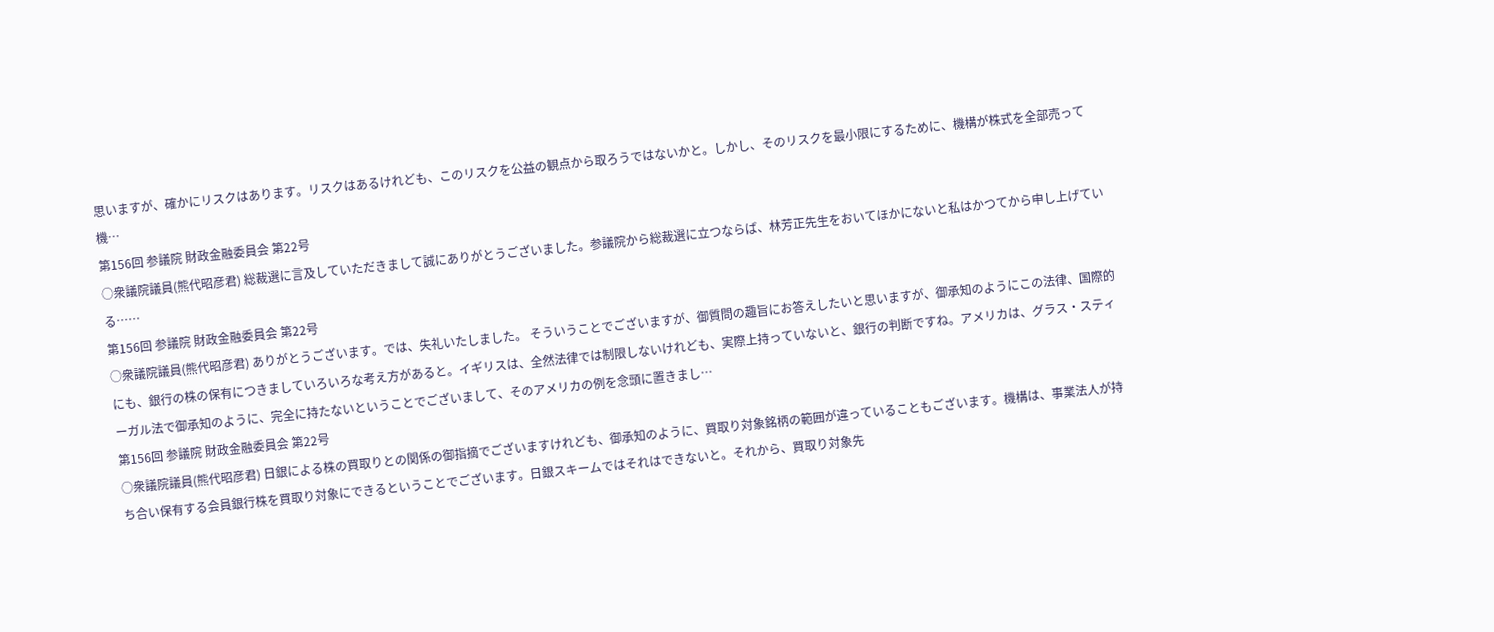思いますが、確かにリスクはあります。リスクはあるけれども、このリスクを公益の観点から取ろうではないかと。しかし、そのリスクを最小限にするために、機構が株式を全部売って機…
第156回 参議院 財政金融委員会 第22号
○衆議院議員(熊代昭彦君) 総裁選に言及していただきまして誠にありがとうございました。参議院から総裁選に立つならば、林芳正先生をおいてほかにないと私はかつてから申し上げている……
第156回 参議院 財政金融委員会 第22号
○衆議院議員(熊代昭彦君) ありがとうございます。では、失礼いたしました。 そういうことでございますが、御質問の趣旨にお答えしたいと思いますが、御承知のようにこの法律、国際的にも、銀行の株の保有につきましていろいろな考え方があると。イギリスは、全然法律では制限しないけれども、実際上持っていないと、銀行の判断ですね。アメリカは、グラス・スティーガル法で御承知のように、完全に持たないということでございまして、そのアメリカの例を念頭に置きまし…
第156回 参議院 財政金融委員会 第22号
○衆議院議員(熊代昭彦君) 日銀による株の買取りとの関係の御指摘でございますけれども、御承知のように、買取り対象銘柄の範囲が違っていることもございます。機構は、事業法人が持ち合い保有する会員銀行株を買取り対象にできるということでございます。日銀スキームではそれはできないと。それから、買取り対象先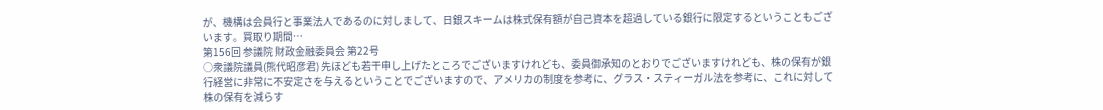が、機構は会員行と事業法人であるのに対しまして、日銀スキームは株式保有額が自己資本を超過している銀行に限定するということもございます。買取り期間…
第156回 参議院 財政金融委員会 第22号
○衆議院議員(熊代昭彦君) 先ほども若干申し上げたところでございますけれども、委員御承知のとおりでございますけれども、株の保有が銀行経営に非常に不安定さを与えるということでございますので、アメリカの制度を参考に、グラス・スティーガル法を参考に、これに対して株の保有を減らす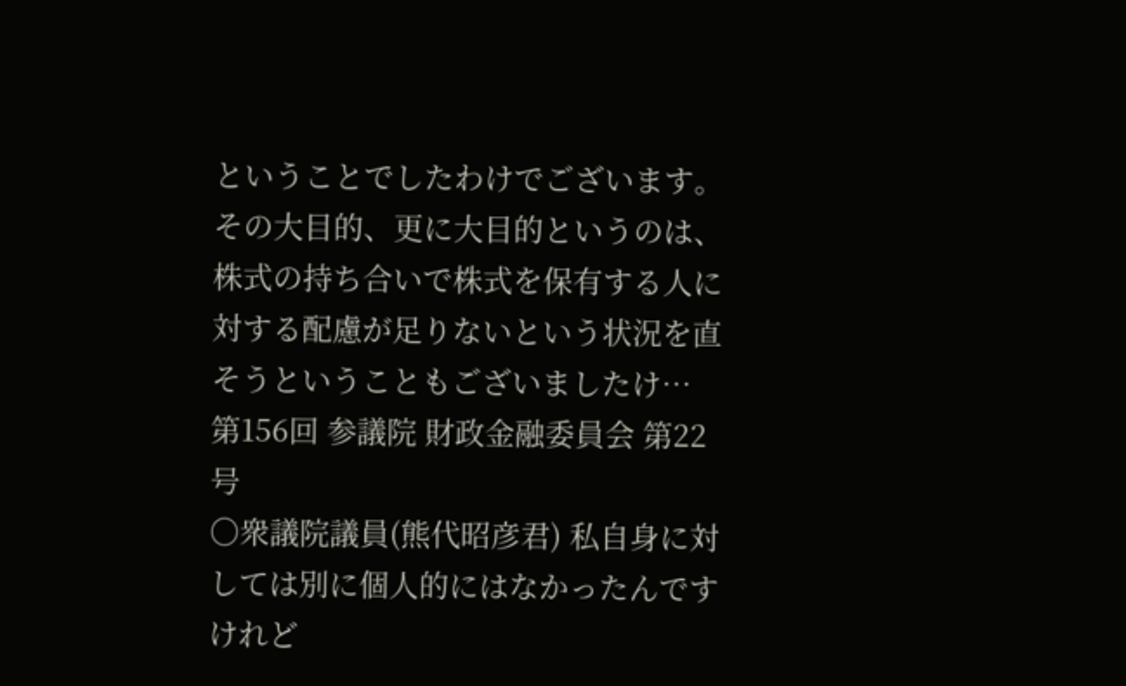ということでしたわけでございます。 その大目的、更に大目的というのは、株式の持ち合いで株式を保有する人に対する配慮が足りないという状況を直そうということもございましたけ…
第156回 参議院 財政金融委員会 第22号
○衆議院議員(熊代昭彦君) 私自身に対しては別に個人的にはなかったんですけれど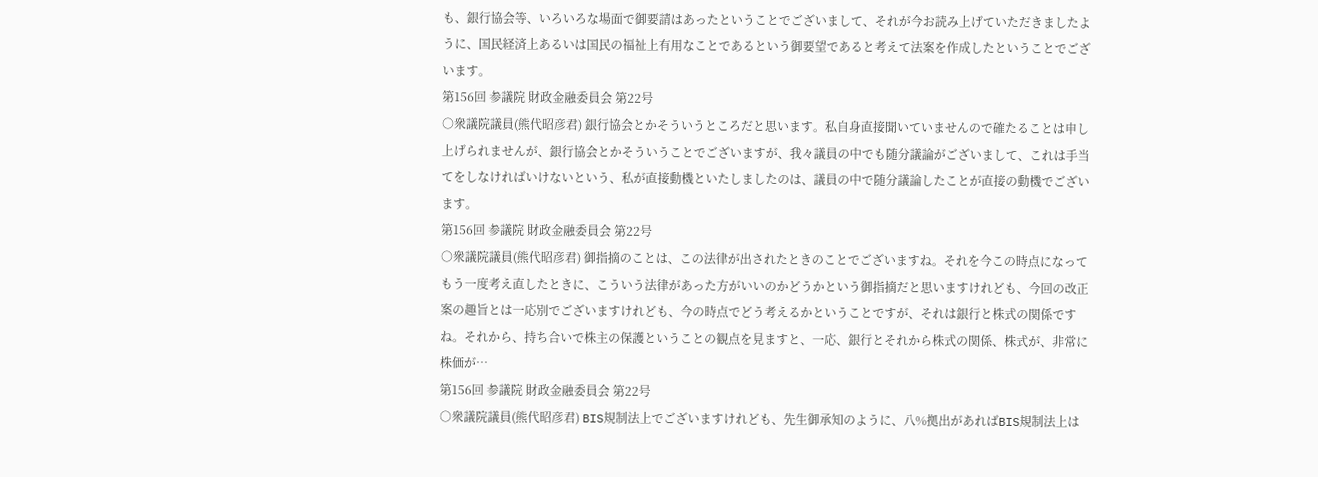も、銀行協会等、いろいろな場面で御要請はあったということでございまして、それが今お読み上げていただきましたように、国民経済上あるいは国民の福祉上有用なことであるという御要望であると考えて法案を作成したということでございます。
第156回 参議院 財政金融委員会 第22号
○衆議院議員(熊代昭彦君) 銀行協会とかそういうところだと思います。私自身直接聞いていませんので確たることは申し上げられませんが、銀行協会とかそういうことでございますが、我々議員の中でも随分議論がございまして、これは手当てをしなければいけないという、私が直接動機といたしましたのは、議員の中で随分議論したことが直接の動機でございます。
第156回 参議院 財政金融委員会 第22号
○衆議院議員(熊代昭彦君) 御指摘のことは、この法律が出されたときのことでございますね。それを今この時点になってもう一度考え直したときに、こういう法律があった方がいいのかどうかという御指摘だと思いますけれども、今回の改正案の趣旨とは一応別でございますけれども、今の時点でどう考えるかということですが、それは銀行と株式の関係ですね。それから、持ち合いで株主の保護ということの観点を見ますと、一応、銀行とそれから株式の関係、株式が、非常に株価が…
第156回 参議院 財政金融委員会 第22号
○衆議院議員(熊代昭彦君) BIS規制法上でございますけれども、先生御承知のように、八%拠出があればBIS規制法上は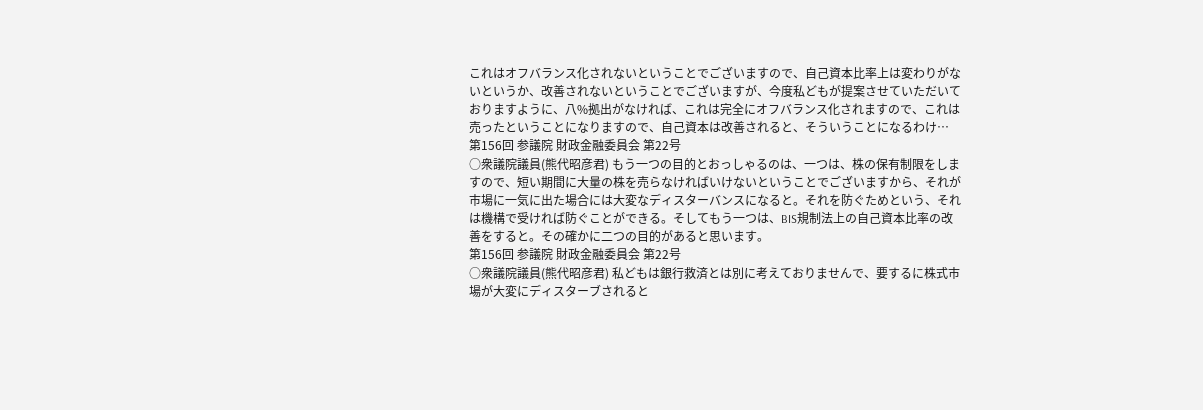これはオフバランス化されないということでございますので、自己資本比率上は変わりがないというか、改善されないということでございますが、今度私どもが提案させていただいておりますように、八%拠出がなければ、これは完全にオフバランス化されますので、これは売ったということになりますので、自己資本は改善されると、そういうことになるわけ…
第156回 参議院 財政金融委員会 第22号
○衆議院議員(熊代昭彦君) もう一つの目的とおっしゃるのは、一つは、株の保有制限をしますので、短い期間に大量の株を売らなければいけないということでございますから、それが市場に一気に出た場合には大変なディスターバンスになると。それを防ぐためという、それは機構で受ければ防ぐことができる。そしてもう一つは、BIS規制法上の自己資本比率の改善をすると。その確かに二つの目的があると思います。
第156回 参議院 財政金融委員会 第22号
○衆議院議員(熊代昭彦君) 私どもは銀行救済とは別に考えておりませんで、要するに株式市場が大変にディスターブされると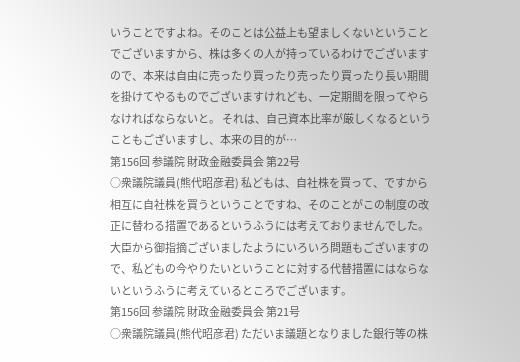いうことですよね。そのことは公益上も望ましくないということでございますから、株は多くの人が持っているわけでございますので、本来は自由に売ったり買ったり売ったり買ったり長い期間を掛けてやるものでございますけれども、一定期間を限ってやらなければならないと。 それは、自己資本比率が厳しくなるということもございますし、本来の目的が…
第156回 参議院 財政金融委員会 第22号
○衆議院議員(熊代昭彦君) 私どもは、自社株を買って、ですから相互に自社株を買うということですね、そのことがこの制度の改正に替わる措置であるというふうには考えておりませんでした。大臣から御指摘ございましたようにいろいろ問題もございますので、私どもの今やりたいということに対する代替措置にはならないというふうに考えているところでございます。
第156回 参議院 財政金融委員会 第21号
○衆議院議員(熊代昭彦君) ただいま議題となりました銀行等の株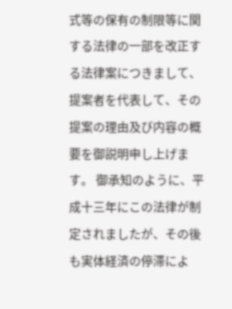式等の保有の制限等に関する法律の一部を改正する法律案につきまして、提案者を代表して、その提案の理由及び内容の概要を御説明申し上げます。 御承知のように、平成十三年にこの法律が制定されましたが、その後も実体経済の停滞によ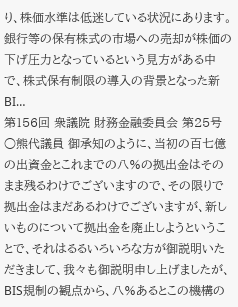り、株価水準は低迷している状況にあります。銀行等の保有株式の市場への売却が株価の下げ圧力となっているという見方がある中で、株式保有制限の導入の背景となった新BI…
第156回 衆議院 財務金融委員会 第25号
○熊代議員 御承知のように、当初の百七億の出資金とこれまでの八%の拠出金はそのまま残るわけでございますので、その限りで拠出金はまだあるわけでございますが、新しいものについて拠出金を廃止しようということで、それはるるいろいろな方が御説明いただきまして、我々も御説明申し上げましたが、BIS規制の観点から、八%あるとこの機構の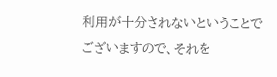利用が十分されないということでございますので、それを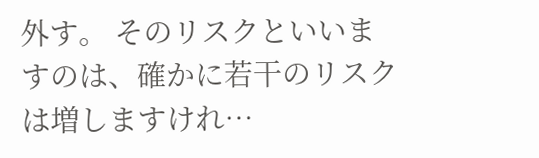外す。 そのリスクといいますのは、確かに若干のリスクは増しますけれ…